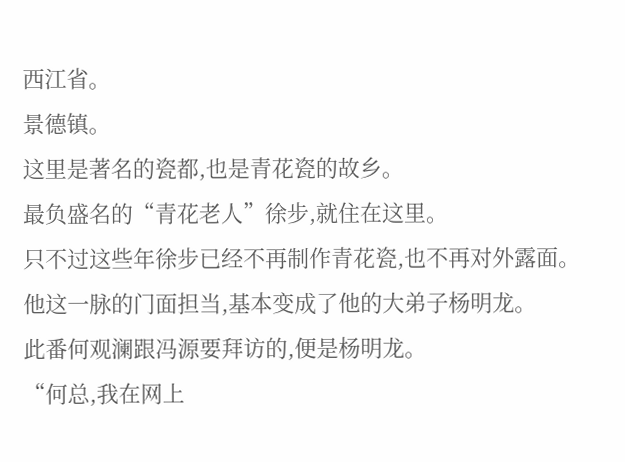西江省。
景德镇。
这里是著名的瓷都,也是青花瓷的故乡。
最负盛名的“青花老人”徐步,就住在这里。
只不过这些年徐步已经不再制作青花瓷,也不再对外露面。
他这一脉的门面担当,基本变成了他的大弟子杨明龙。
此番何观澜跟冯源要拜访的,便是杨明龙。
“何总,我在网上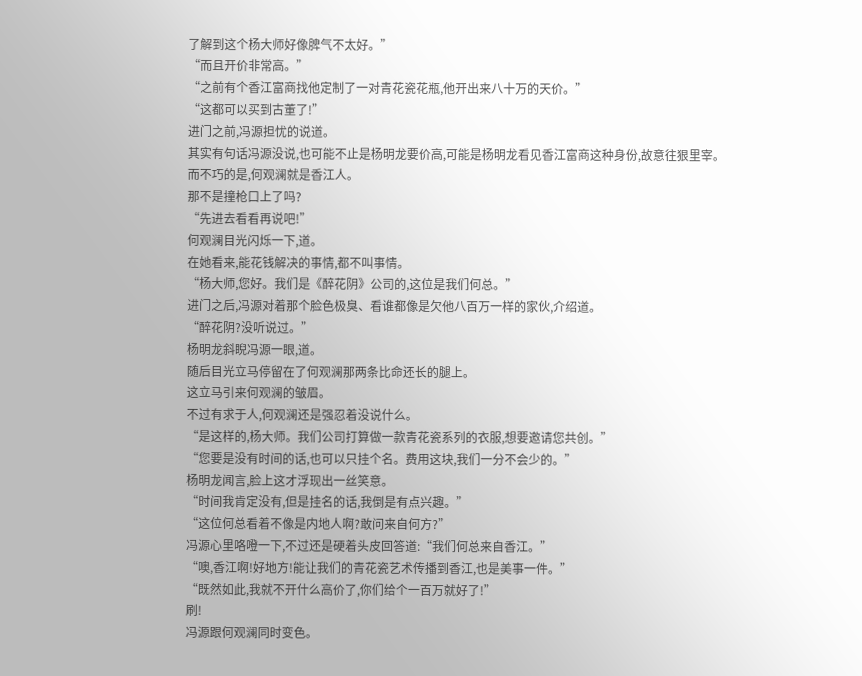了解到这个杨大师好像脾气不太好。”
“而且开价非常高。”
“之前有个香江富商找他定制了一对青花瓷花瓶,他开出来八十万的天价。”
“这都可以买到古董了!”
进门之前,冯源担忧的说道。
其实有句话冯源没说,也可能不止是杨明龙要价高,可能是杨明龙看见香江富商这种身份,故意往狠里宰。
而不巧的是,何观澜就是香江人。
那不是撞枪口上了吗?
“先进去看看再说吧!”
何观澜目光闪烁一下,道。
在她看来,能花钱解决的事情,都不叫事情。
“杨大师,您好。我们是《醉花阴》公司的,这位是我们何总。”
进门之后,冯源对着那个脸色极臭、看谁都像是欠他八百万一样的家伙,介绍道。
“醉花阴?没听说过。”
杨明龙斜睨冯源一眼,道。
随后目光立马停留在了何观澜那两条比命还长的腿上。
这立马引来何观澜的皱眉。
不过有求于人,何观澜还是强忍着没说什么。
“是这样的,杨大师。我们公司打算做一款青花瓷系列的衣服,想要邀请您共创。”
“您要是没有时间的话,也可以只挂个名。费用这块,我们一分不会少的。”
杨明龙闻言,脸上这才浮现出一丝笑意。
“时间我肯定没有,但是挂名的话,我倒是有点兴趣。”
“这位何总看着不像是内地人啊?敢问来自何方?”
冯源心里咯噔一下,不过还是硬着头皮回答道:“我们何总来自香江。”
“噢,香江啊!好地方!能让我们的青花瓷艺术传播到香江,也是美事一件。”
“既然如此,我就不开什么高价了,你们给个一百万就好了!”
刷!
冯源跟何观澜同时变色。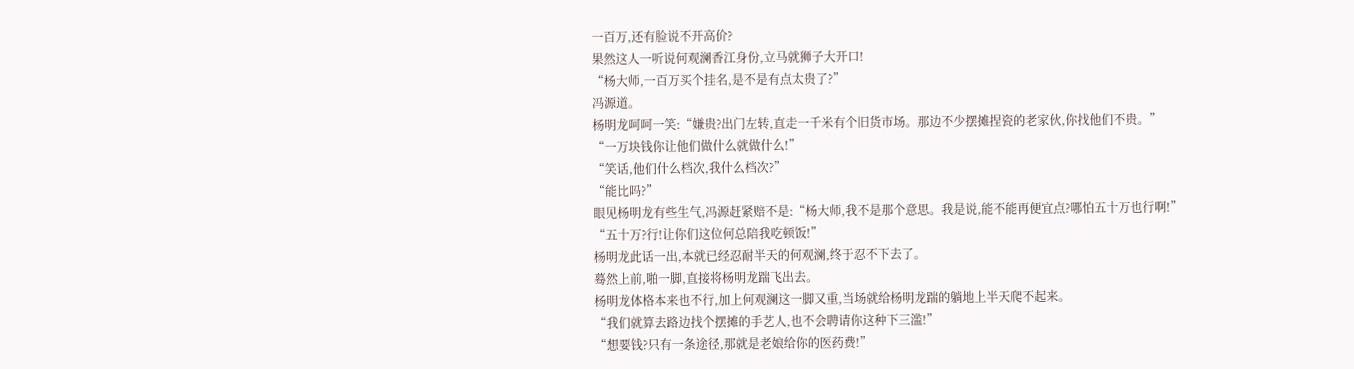一百万,还有脸说不开高价?
果然这人一听说何观澜香江身份,立马就狮子大开口!
“杨大师,一百万买个挂名,是不是有点太贵了?”
冯源道。
杨明龙呵呵一笑:“嫌贵?出门左转,直走一千米有个旧货市场。那边不少摆摊捏瓷的老家伙,你找他们不贵。”
“一万块钱你让他们做什么就做什么!”
“笑话,他们什么档次,我什么档次?”
“能比吗?”
眼见杨明龙有些生气,冯源赶紧赔不是:“杨大师,我不是那个意思。我是说,能不能再便宜点?哪怕五十万也行啊!”
“五十万?行!让你们这位何总陪我吃顿饭!”
杨明龙此话一出,本就已经忍耐半天的何观澜,终于忍不下去了。
蓦然上前,啪一脚,直接将杨明龙踹飞出去。
杨明龙体格本来也不行,加上何观澜这一脚又重,当场就给杨明龙踹的躺地上半天爬不起来。
“我们就算去路边找个摆摊的手艺人,也不会聘请你这种下三滥!”
“想要钱?只有一条途径,那就是老娘给你的医药费!”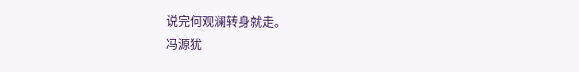说完何观澜转身就走。
冯源犹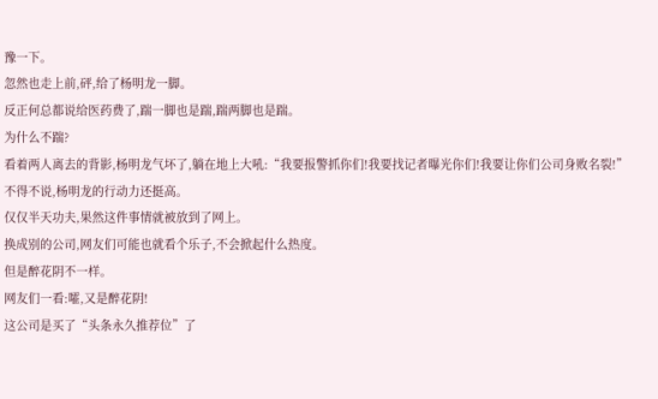豫一下。
忽然也走上前,砰,给了杨明龙一脚。
反正何总都说给医药费了,踹一脚也是踹,踹两脚也是踹。
为什么不踹?
看着两人离去的背影,杨明龙气坏了,躺在地上大吼:“我要报警抓你们!我要找记者曝光你们!我要让你们公司身败名裂!”
不得不说,杨明龙的行动力还挺高。
仅仅半天功夫,果然这件事情就被放到了网上。
换成别的公司,网友们可能也就看个乐子,不会掀起什么热度。
但是醉花阴不一样。
网友们一看:嚯,又是醉花阴!
这公司是买了“头条永久推荐位”了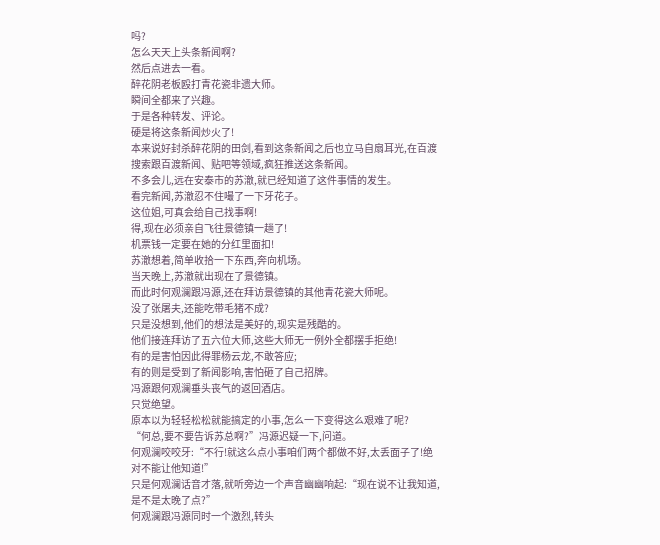吗?
怎么天天上头条新闻啊?
然后点进去一看。
醉花阴老板殴打青花瓷非遗大师。
瞬间全都来了兴趣。
于是各种转发、评论。
硬是将这条新闻炒火了!
本来说好封杀醉花阴的田剑,看到这条新闻之后也立马自扇耳光,在百渡搜索跟百渡新闻、贴吧等领域,疯狂推送这条新闻。
不多会儿,远在安泰市的苏澈,就已经知道了这件事情的发生。
看完新闻,苏澈忍不住嘬了一下牙花子。
这位姐,可真会给自己找事啊!
得,现在必须亲自飞往景德镇一趟了!
机票钱一定要在她的分红里面扣!
苏澈想着,简单收拾一下东西,奔向机场。
当天晚上,苏澈就出现在了景德镇。
而此时何观澜跟冯源,还在拜访景德镇的其他青花瓷大师呢。
没了张屠夫,还能吃带毛猪不成?
只是没想到,他们的想法是美好的,现实是残酷的。
他们接连拜访了五六位大师,这些大师无一例外全都摆手拒绝!
有的是害怕因此得罪杨云龙,不敢答应;
有的则是受到了新闻影响,害怕砸了自己招牌。
冯源跟何观澜垂头丧气的返回酒店。
只觉绝望。
原本以为轻轻松松就能搞定的小事,怎么一下变得这么艰难了呢?
“何总,要不要告诉苏总啊?”冯源迟疑一下,问道。
何观澜咬咬牙:“不行!就这么点小事咱们两个都做不好,太丢面子了!绝对不能让他知道!”
只是何观澜话音才落,就听旁边一个声音幽幽响起:“现在说不让我知道,是不是太晚了点?”
何观澜跟冯源同时一个激烈,转头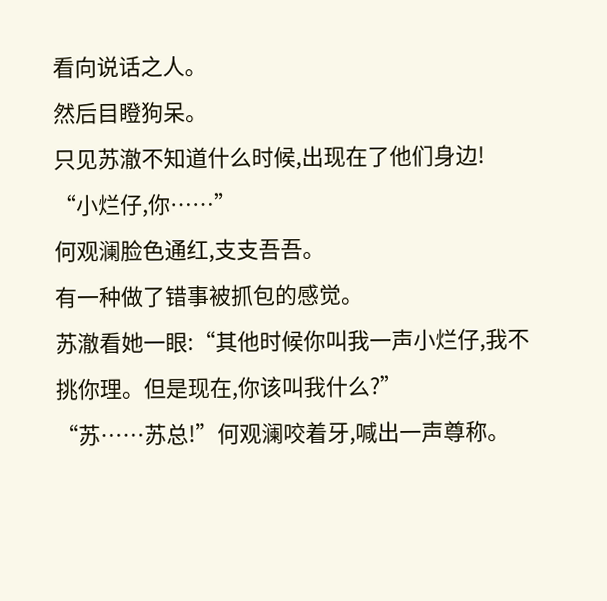看向说话之人。
然后目瞪狗呆。
只见苏澈不知道什么时候,出现在了他们身边!
“小烂仔,你……”
何观澜脸色通红,支支吾吾。
有一种做了错事被抓包的感觉。
苏澈看她一眼:“其他时候你叫我一声小烂仔,我不挑你理。但是现在,你该叫我什么?”
“苏……苏总!”何观澜咬着牙,喊出一声尊称。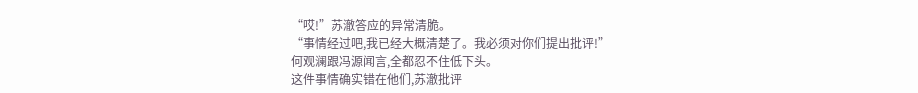“哎!”苏澈答应的异常清脆。
“事情经过吧,我已经大概清楚了。我必须对你们提出批评!”
何观澜跟冯源闻言,全都忍不住低下头。
这件事情确实错在他们,苏澈批评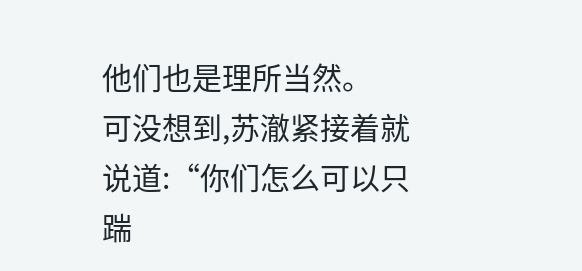他们也是理所当然。
可没想到,苏澈紧接着就说道:“你们怎么可以只踹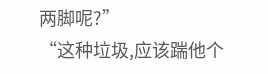两脚呢?”
“这种垃圾,应该踹他个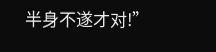半身不遂才对!”